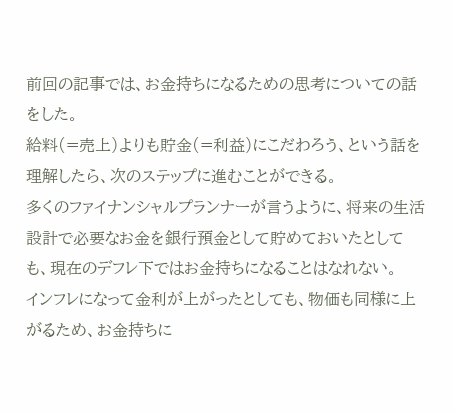前回の記事では、お金持ちになるための思考についての話をした。
給料(=売上)よりも貯金(=利益)にこだわろう、という話を理解したら、次のステップに進むことができる。
多くのファイナンシャルプランナーが言うように、将来の生活設計で必要なお金を銀行預金として貯めておいたとしても、現在のデフレ下ではお金持ちになることはなれない。
インフレになって金利が上がったとしても、物価も同様に上がるため、お金持ちに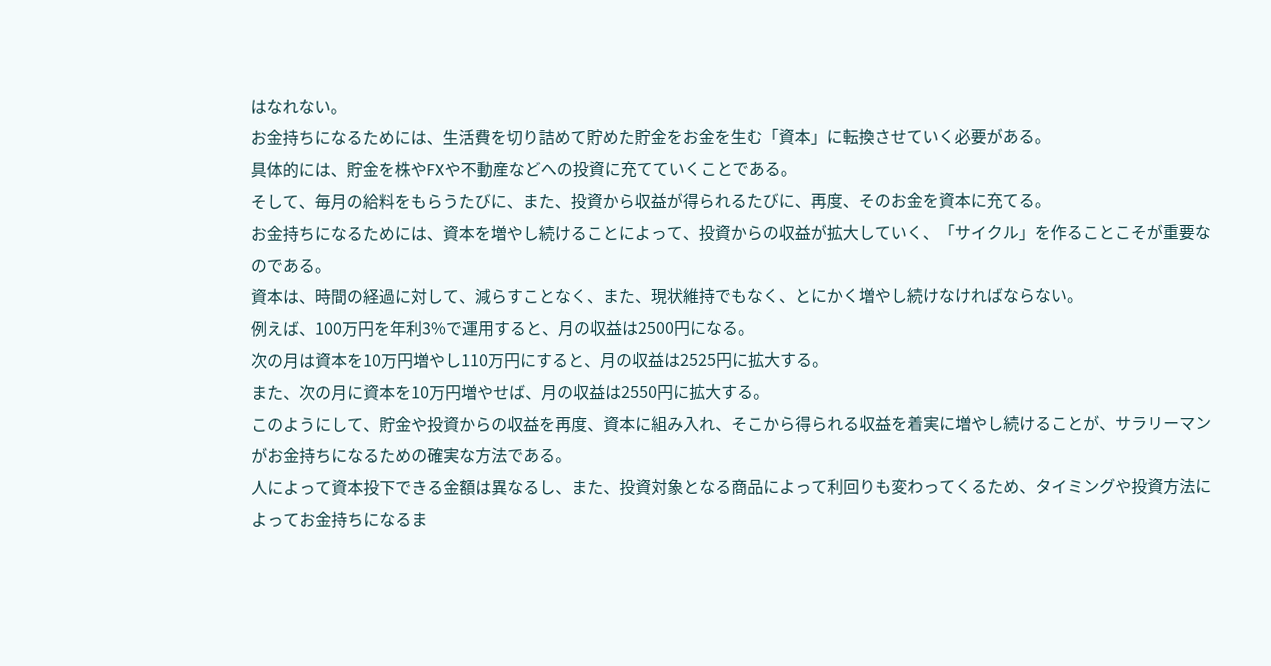はなれない。
お金持ちになるためには、生活費を切り詰めて貯めた貯金をお金を生む「資本」に転換させていく必要がある。
具体的には、貯金を株やFXや不動産などへの投資に充てていくことである。
そして、毎月の給料をもらうたびに、また、投資から収益が得られるたびに、再度、そのお金を資本に充てる。
お金持ちになるためには、資本を増やし続けることによって、投資からの収益が拡大していく、「サイクル」を作ることこそが重要なのである。
資本は、時間の経過に対して、減らすことなく、また、現状維持でもなく、とにかく増やし続けなければならない。
例えば、100万円を年利3%で運用すると、月の収益は2500円になる。
次の月は資本を10万円増やし110万円にすると、月の収益は2525円に拡大する。
また、次の月に資本を10万円増やせば、月の収益は2550円に拡大する。
このようにして、貯金や投資からの収益を再度、資本に組み入れ、そこから得られる収益を着実に増やし続けることが、サラリーマンがお金持ちになるための確実な方法である。
人によって資本投下できる金額は異なるし、また、投資対象となる商品によって利回りも変わってくるため、タイミングや投資方法によってお金持ちになるま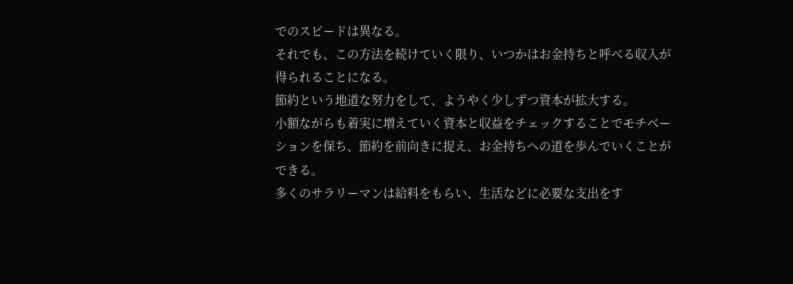でのスピードは異なる。
それでも、この方法を続けていく限り、いつかはお金持ちと呼べる収入が得られることになる。
節約という地道な努力をして、ようやく少しずつ資本が拡大する。
小額ながらも着実に増えていく資本と収益をチェックすることでモチベーションを保ち、節約を前向きに捉え、お金持ちへの道を歩んでいくことができる。
多くのサラリーマンは給料をもらい、生活などに必要な支出をす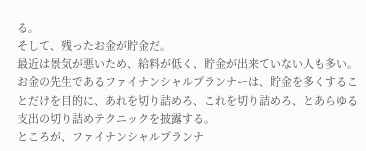る。
そして、残ったお金が貯金だ。
最近は景気が悪いため、給料が低く、貯金が出来ていない人も多い。
お金の先生であるファイナンシャルプランナーは、貯金を多くすることだけを目的に、あれを切り詰めろ、これを切り詰めろ、とあらゆる支出の切り詰めテクニックを披露する。
ところが、ファイナンシャルプランナ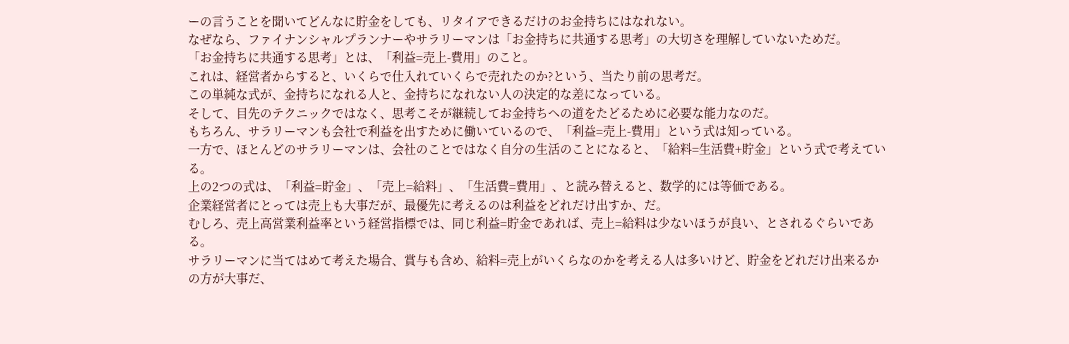ーの言うことを聞いてどんなに貯金をしても、リタイアできるだけのお金持ちにはなれない。
なぜなら、ファイナンシャルプランナーやサラリーマンは「お金持ちに共通する思考」の大切さを理解していないためだ。
「お金持ちに共通する思考」とは、「利益=売上-費用」のこと。
これは、経営者からすると、いくらで仕入れていくらで売れたのか?という、当たり前の思考だ。
この単純な式が、金持ちになれる人と、金持ちになれない人の決定的な差になっている。
そして、目先のテクニックではなく、思考こそが継続してお金持ちへの道をたどるために必要な能力なのだ。
もちろん、サラリーマンも会社で利益を出すために働いているので、「利益=売上-費用」という式は知っている。
一方で、ほとんどのサラリーマンは、会社のことではなく自分の生活のことになると、「給料=生活費+貯金」という式で考えている。
上の2つの式は、「利益=貯金」、「売上=給料」、「生活費=費用」、と読み替えると、数学的には等価である。
企業経営者にとっては売上も大事だが、最優先に考えるのは利益をどれだけ出すか、だ。
むしろ、売上高営業利益率という経営指標では、同じ利益=貯金であれば、売上=給料は少ないほうが良い、とされるぐらいである。
サラリーマンに当てはめて考えた場合、賞与も含め、給料=売上がいくらなのかを考える人は多いけど、貯金をどれだけ出来るかの方が大事だ、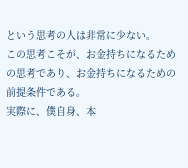という思考の人は非常に少ない。
この思考こそが、お金持ちになるための思考であり、お金持ちになるための前提条件である。
実際に、僕自身、本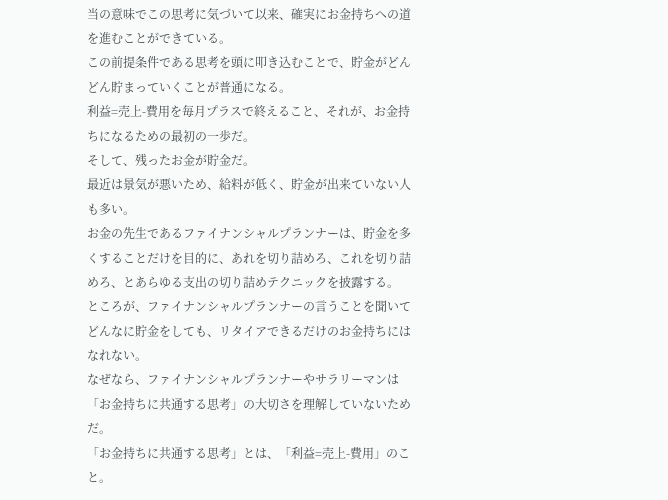当の意味でこの思考に気づいて以来、確実にお金持ちへの道を進むことができている。
この前提条件である思考を頭に叩き込むことで、貯金がどんどん貯まっていくことが普通になる。
利益=売上-費用を毎月プラスで終えること、それが、お金持ちになるための最初の一歩だ。
そして、残ったお金が貯金だ。
最近は景気が悪いため、給料が低く、貯金が出来ていない人も多い。
お金の先生であるファイナンシャルプランナーは、貯金を多くすることだけを目的に、あれを切り詰めろ、これを切り詰めろ、とあらゆる支出の切り詰めテクニックを披露する。
ところが、ファイナンシャルプランナーの言うことを聞いてどんなに貯金をしても、リタイアできるだけのお金持ちにはなれない。
なぜなら、ファイナンシャルプランナーやサラリーマンは「お金持ちに共通する思考」の大切さを理解していないためだ。
「お金持ちに共通する思考」とは、「利益=売上-費用」のこと。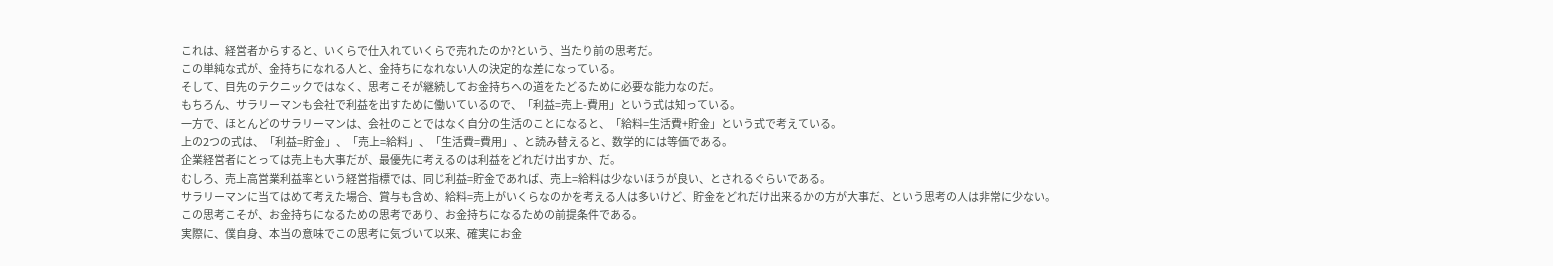これは、経営者からすると、いくらで仕入れていくらで売れたのか?という、当たり前の思考だ。
この単純な式が、金持ちになれる人と、金持ちになれない人の決定的な差になっている。
そして、目先のテクニックではなく、思考こそが継続してお金持ちへの道をたどるために必要な能力なのだ。
もちろん、サラリーマンも会社で利益を出すために働いているので、「利益=売上-費用」という式は知っている。
一方で、ほとんどのサラリーマンは、会社のことではなく自分の生活のことになると、「給料=生活費+貯金」という式で考えている。
上の2つの式は、「利益=貯金」、「売上=給料」、「生活費=費用」、と読み替えると、数学的には等価である。
企業経営者にとっては売上も大事だが、最優先に考えるのは利益をどれだけ出すか、だ。
むしろ、売上高営業利益率という経営指標では、同じ利益=貯金であれば、売上=給料は少ないほうが良い、とされるぐらいである。
サラリーマンに当てはめて考えた場合、賞与も含め、給料=売上がいくらなのかを考える人は多いけど、貯金をどれだけ出来るかの方が大事だ、という思考の人は非常に少ない。
この思考こそが、お金持ちになるための思考であり、お金持ちになるための前提条件である。
実際に、僕自身、本当の意味でこの思考に気づいて以来、確実にお金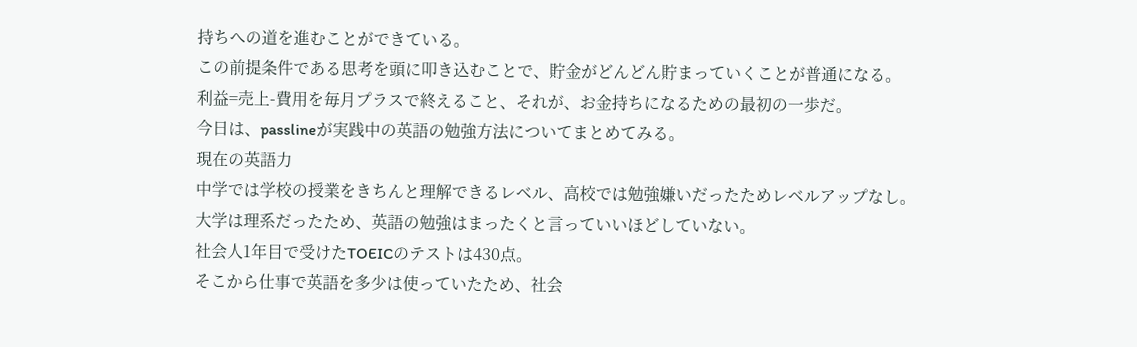持ちへの道を進むことができている。
この前提条件である思考を頭に叩き込むことで、貯金がどんどん貯まっていくことが普通になる。
利益=売上-費用を毎月プラスで終えること、それが、お金持ちになるための最初の一歩だ。
今日は、passlineが実践中の英語の勉強方法についてまとめてみる。
現在の英語力
中学では学校の授業をきちんと理解できるレベル、高校では勉強嫌いだったためレベルアップなし。
大学は理系だったため、英語の勉強はまったくと言っていいほどしていない。
社会人1年目で受けたTOEICのテストは430点。
そこから仕事で英語を多少は使っていたため、社会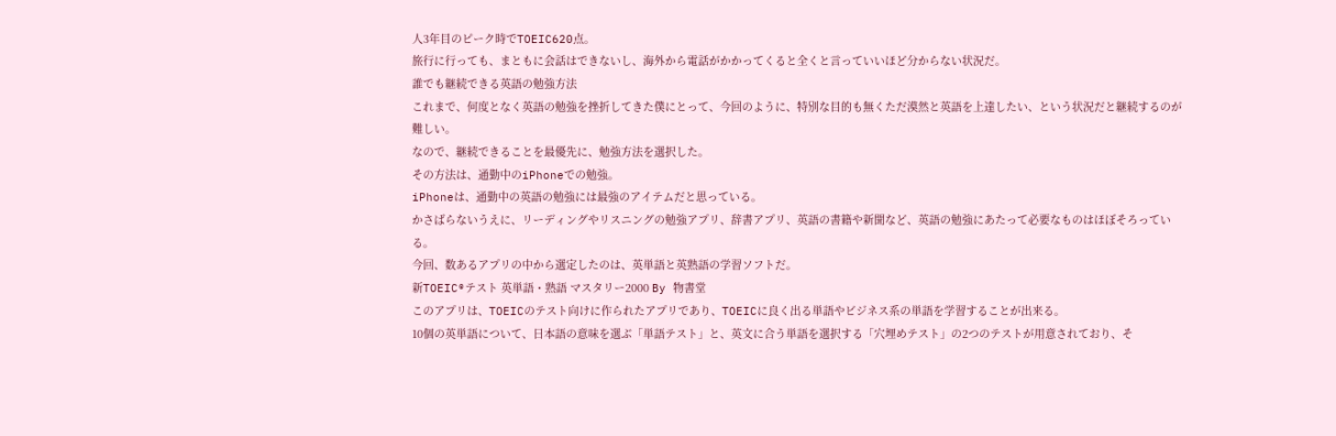人3年目のピーク時でTOEIC620点。
旅行に行っても、まともに会話はできないし、海外から電話がかかってくると全くと言っていいほど分からない状況だ。
誰でも継続できる英語の勉強方法
これまで、何度となく英語の勉強を挫折してきた僕にとって、今回のように、特別な目的も無くただ漠然と英語を上達したい、という状況だと継続するのが難しい。
なので、継続できることを最優先に、勉強方法を選択した。
その方法は、通勤中のiPhoneでの勉強。
iPhoneは、通勤中の英語の勉強には最強のアイテムだと思っている。
かさばらないうえに、リーディングやリスニングの勉強アプリ、辞書アプリ、英語の書籍や新聞など、英語の勉強にあたって必要なものはほぼそろっている。
今回、数あるアプリの中から選定したのは、英単語と英熟語の学習ソフトだ。
新TOEIC®テスト 英単語・熟語 マスタリー2000 By 物書堂
このアプリは、TOEICのテスト向けに作られたアプリであり、TOEICに良く出る単語やビジネス系の単語を学習することが出来る。
10個の英単語について、日本語の意味を選ぶ「単語テスト」と、英文に合う単語を選択する「穴埋めテスト」の2つのテストが用意されており、そ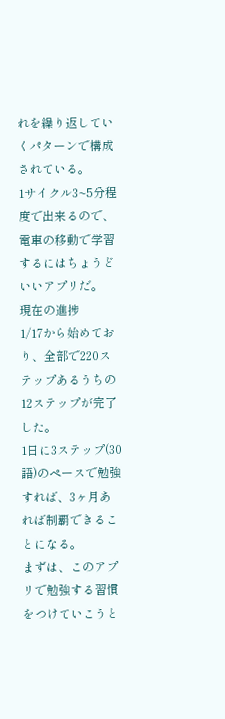れを繰り返していくパターンで構成されている。
1サイクル3~5分程度で出来るので、電車の移動で学習するにはちょうどいいアプリだ。
現在の進捗
1/17から始めており、全部で220ステップあるうちの12ステップが完了した。
1日に3ステップ(30語)のペースで勉強すれば、3ヶ月あれば制覇できることになる。
まずは、このアプリで勉強する習慣をつけていこうと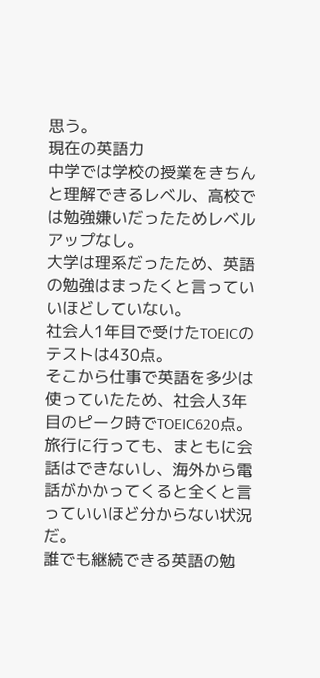思う。
現在の英語力
中学では学校の授業をきちんと理解できるレベル、高校では勉強嫌いだったためレベルアップなし。
大学は理系だったため、英語の勉強はまったくと言っていいほどしていない。
社会人1年目で受けたTOEICのテストは430点。
そこから仕事で英語を多少は使っていたため、社会人3年目のピーク時でTOEIC620点。
旅行に行っても、まともに会話はできないし、海外から電話がかかってくると全くと言っていいほど分からない状況だ。
誰でも継続できる英語の勉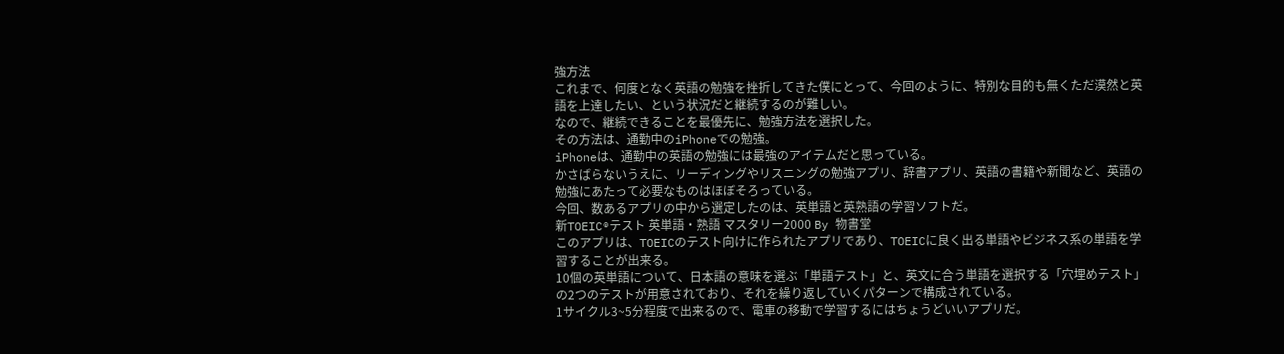強方法
これまで、何度となく英語の勉強を挫折してきた僕にとって、今回のように、特別な目的も無くただ漠然と英語を上達したい、という状況だと継続するのが難しい。
なので、継続できることを最優先に、勉強方法を選択した。
その方法は、通勤中のiPhoneでの勉強。
iPhoneは、通勤中の英語の勉強には最強のアイテムだと思っている。
かさばらないうえに、リーディングやリスニングの勉強アプリ、辞書アプリ、英語の書籍や新聞など、英語の勉強にあたって必要なものはほぼそろっている。
今回、数あるアプリの中から選定したのは、英単語と英熟語の学習ソフトだ。
新TOEIC®テスト 英単語・熟語 マスタリー2000 By 物書堂
このアプリは、TOEICのテスト向けに作られたアプリであり、TOEICに良く出る単語やビジネス系の単語を学習することが出来る。
10個の英単語について、日本語の意味を選ぶ「単語テスト」と、英文に合う単語を選択する「穴埋めテスト」の2つのテストが用意されており、それを繰り返していくパターンで構成されている。
1サイクル3~5分程度で出来るので、電車の移動で学習するにはちょうどいいアプリだ。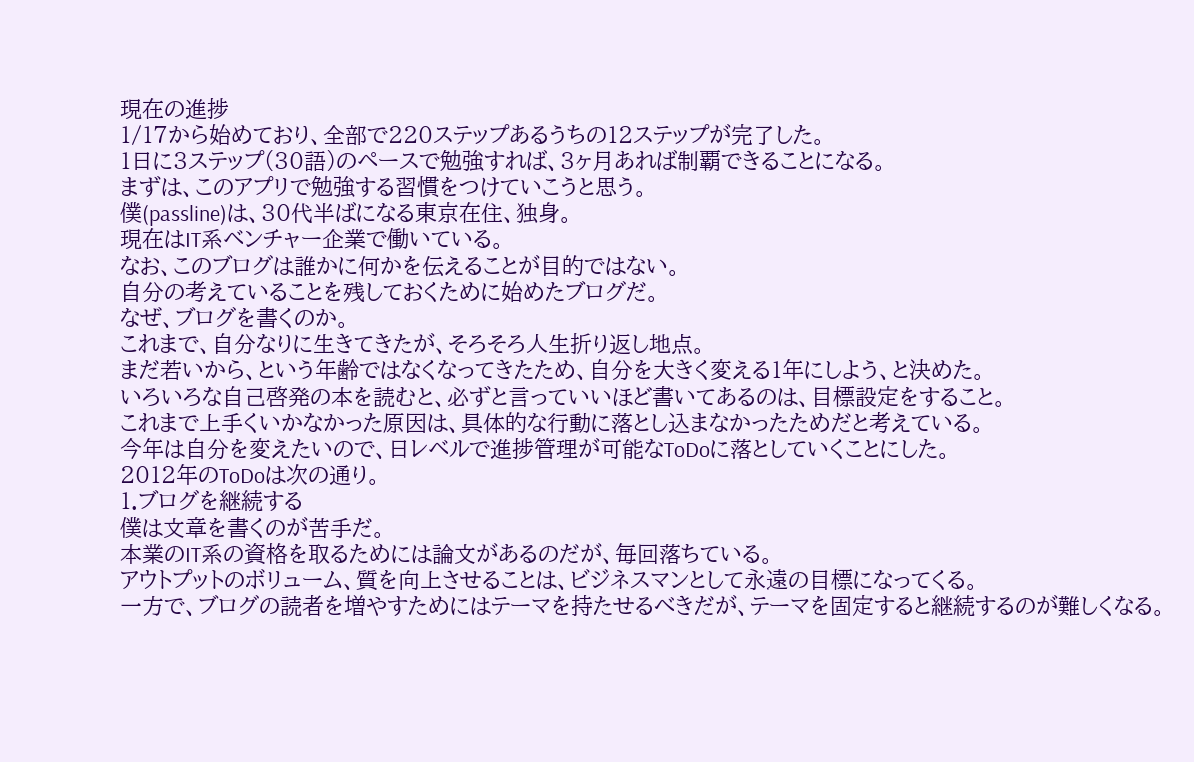現在の進捗
1/17から始めており、全部で220ステップあるうちの12ステップが完了した。
1日に3ステップ(30語)のペースで勉強すれば、3ヶ月あれば制覇できることになる。
まずは、このアプリで勉強する習慣をつけていこうと思う。
僕(passline)は、30代半ばになる東京在住、独身。
現在はIT系ベンチャー企業で働いている。
なお、このブログは誰かに何かを伝えることが目的ではない。
自分の考えていることを残しておくために始めたブログだ。
なぜ、ブログを書くのか。
これまで、自分なりに生きてきたが、そろそろ人生折り返し地点。
まだ若いから、という年齢ではなくなってきたため、自分を大きく変える1年にしよう、と決めた。
いろいろな自己啓発の本を読むと、必ずと言っていいほど書いてあるのは、目標設定をすること。
これまで上手くいかなかった原因は、具体的な行動に落とし込まなかったためだと考えている。
今年は自分を変えたいので、日レベルで進捗管理が可能なToDoに落としていくことにした。
2012年のToDoは次の通り。
1.ブログを継続する
僕は文章を書くのが苦手だ。
本業のIT系の資格を取るためには論文があるのだが、毎回落ちている。
アウトプットのボリューム、質を向上させることは、ビジネスマンとして永遠の目標になってくる。
一方で、ブログの読者を増やすためにはテーマを持たせるべきだが、テーマを固定すると継続するのが難しくなる。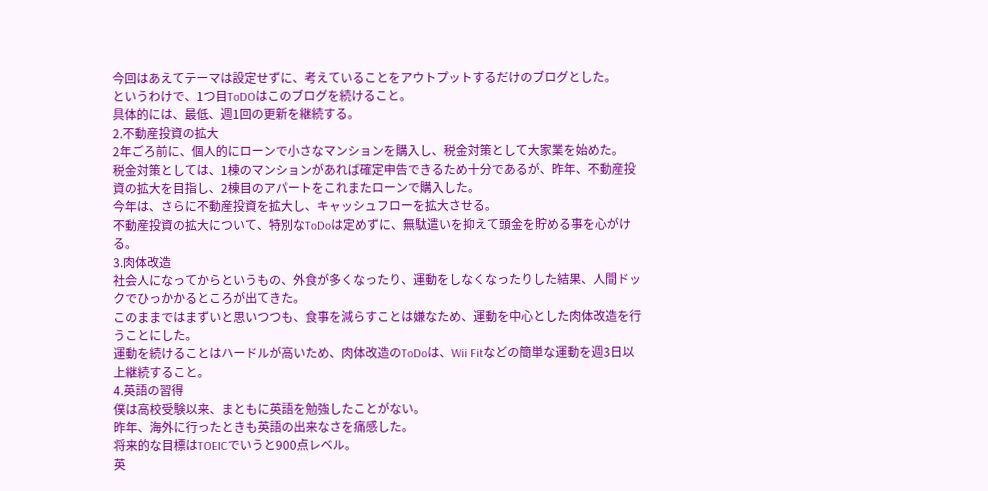今回はあえてテーマは設定せずに、考えていることをアウトプットするだけのブログとした。
というわけで、1つ目ToDOはこのブログを続けること。
具体的には、最低、週1回の更新を継続する。
2.不動産投資の拡大
2年ごろ前に、個人的にローンで小さなマンションを購入し、税金対策として大家業を始めた。
税金対策としては、1棟のマンションがあれば確定申告できるため十分であるが、昨年、不動産投資の拡大を目指し、2棟目のアパートをこれまたローンで購入した。
今年は、さらに不動産投資を拡大し、キャッシュフローを拡大させる。
不動産投資の拡大について、特別なToDoは定めずに、無駄遣いを抑えて頭金を貯める事を心がける。
3.肉体改造
社会人になってからというもの、外食が多くなったり、運動をしなくなったりした結果、人間ドックでひっかかるところが出てきた。
このままではまずいと思いつつも、食事を減らすことは嫌なため、運動を中心とした肉体改造を行うことにした。
運動を続けることはハードルが高いため、肉体改造のToDoは、Wii Fitなどの簡単な運動を週3日以上継続すること。
4.英語の習得
僕は高校受験以来、まともに英語を勉強したことがない。
昨年、海外に行ったときも英語の出来なさを痛感した。
将来的な目標はTOEICでいうと900点レベル。
英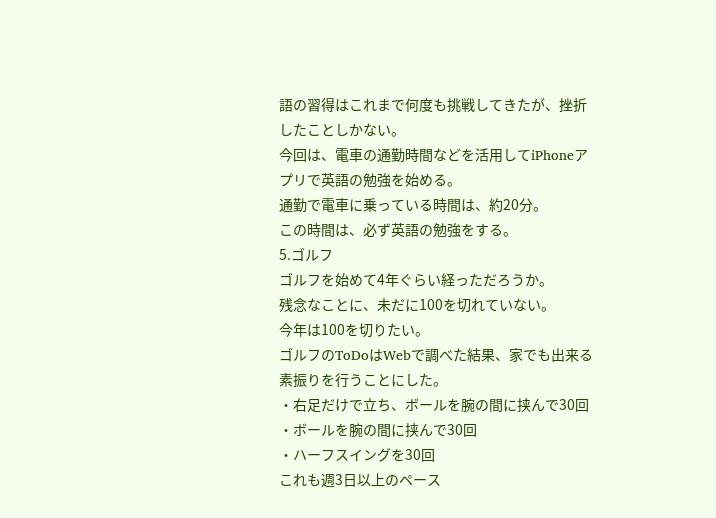語の習得はこれまで何度も挑戦してきたが、挫折したことしかない。
今回は、電車の通勤時間などを活用してiPhoneアプリで英語の勉強を始める。
通勤で電車に乗っている時間は、約20分。
この時間は、必ず英語の勉強をする。
5.ゴルフ
ゴルフを始めて4年ぐらい経っただろうか。
残念なことに、未だに100を切れていない。
今年は100を切りたい。
ゴルフのToDoはWebで調べた結果、家でも出来る素振りを行うことにした。
・右足だけで立ち、ボールを腕の間に挟んで30回
・ボールを腕の間に挟んで30回
・ハーフスイングを30回
これも週3日以上のペース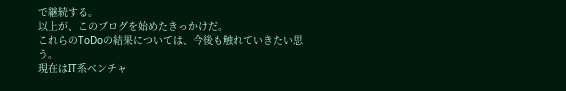で継続する。
以上が、このブログを始めたきっかけだ。
これらのToDoの結果については、今後も触れていきたい思う。
現在はIT系ベンチャ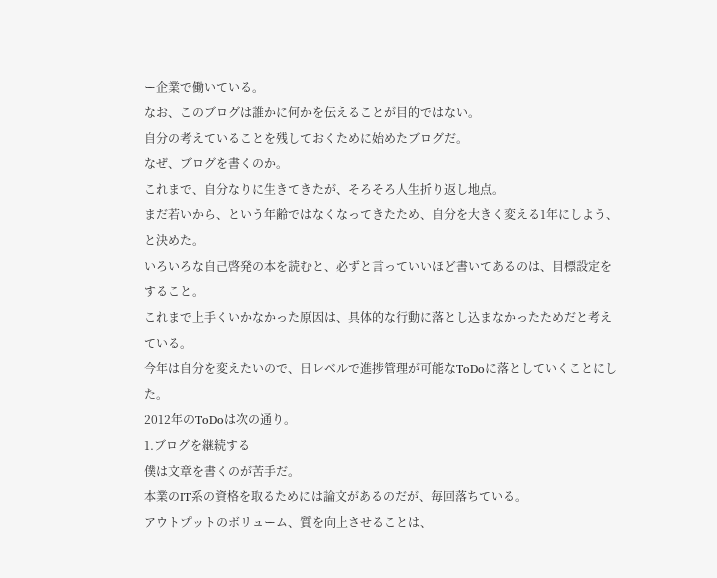ー企業で働いている。
なお、このブログは誰かに何かを伝えることが目的ではない。
自分の考えていることを残しておくために始めたブログだ。
なぜ、ブログを書くのか。
これまで、自分なりに生きてきたが、そろそろ人生折り返し地点。
まだ若いから、という年齢ではなくなってきたため、自分を大きく変える1年にしよう、と決めた。
いろいろな自己啓発の本を読むと、必ずと言っていいほど書いてあるのは、目標設定をすること。
これまで上手くいかなかった原因は、具体的な行動に落とし込まなかったためだと考えている。
今年は自分を変えたいので、日レベルで進捗管理が可能なToDoに落としていくことにした。
2012年のToDoは次の通り。
1.ブログを継続する
僕は文章を書くのが苦手だ。
本業のIT系の資格を取るためには論文があるのだが、毎回落ちている。
アウトプットのボリューム、質を向上させることは、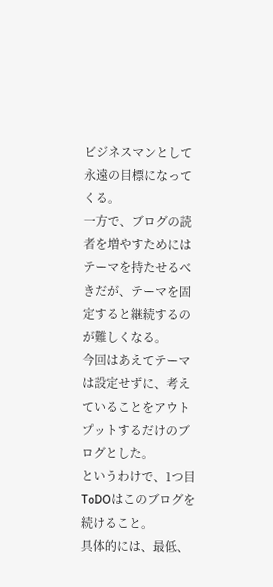ビジネスマンとして永遠の目標になってくる。
一方で、ブログの読者を増やすためにはテーマを持たせるべきだが、テーマを固定すると継続するのが難しくなる。
今回はあえてテーマは設定せずに、考えていることをアウトプットするだけのブログとした。
というわけで、1つ目ToDOはこのブログを続けること。
具体的には、最低、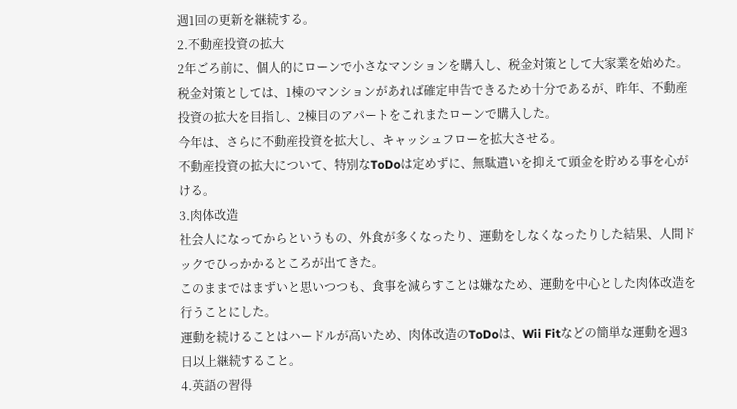週1回の更新を継続する。
2.不動産投資の拡大
2年ごろ前に、個人的にローンで小さなマンションを購入し、税金対策として大家業を始めた。
税金対策としては、1棟のマンションがあれば確定申告できるため十分であるが、昨年、不動産投資の拡大を目指し、2棟目のアパートをこれまたローンで購入した。
今年は、さらに不動産投資を拡大し、キャッシュフローを拡大させる。
不動産投資の拡大について、特別なToDoは定めずに、無駄遣いを抑えて頭金を貯める事を心がける。
3.肉体改造
社会人になってからというもの、外食が多くなったり、運動をしなくなったりした結果、人間ドックでひっかかるところが出てきた。
このままではまずいと思いつつも、食事を減らすことは嫌なため、運動を中心とした肉体改造を行うことにした。
運動を続けることはハードルが高いため、肉体改造のToDoは、Wii Fitなどの簡単な運動を週3日以上継続すること。
4.英語の習得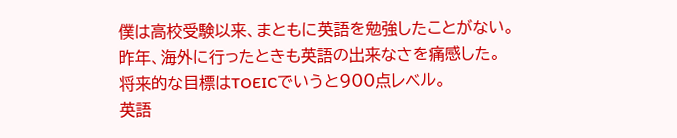僕は高校受験以来、まともに英語を勉強したことがない。
昨年、海外に行ったときも英語の出来なさを痛感した。
将来的な目標はTOEICでいうと900点レベル。
英語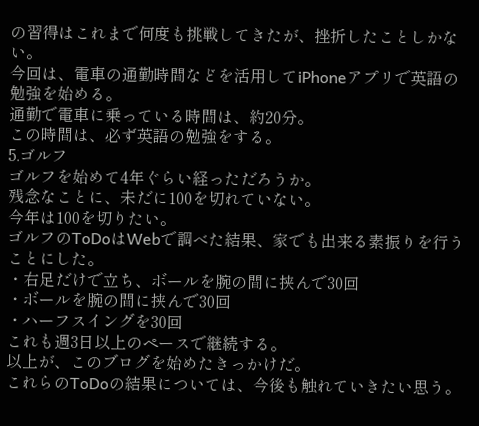の習得はこれまで何度も挑戦してきたが、挫折したことしかない。
今回は、電車の通勤時間などを活用してiPhoneアプリで英語の勉強を始める。
通勤で電車に乗っている時間は、約20分。
この時間は、必ず英語の勉強をする。
5.ゴルフ
ゴルフを始めて4年ぐらい経っただろうか。
残念なことに、未だに100を切れていない。
今年は100を切りたい。
ゴルフのToDoはWebで調べた結果、家でも出来る素振りを行うことにした。
・右足だけで立ち、ボールを腕の間に挟んで30回
・ボールを腕の間に挟んで30回
・ハーフスイングを30回
これも週3日以上のペースで継続する。
以上が、このブログを始めたきっかけだ。
これらのToDoの結果については、今後も触れていきたい思う。